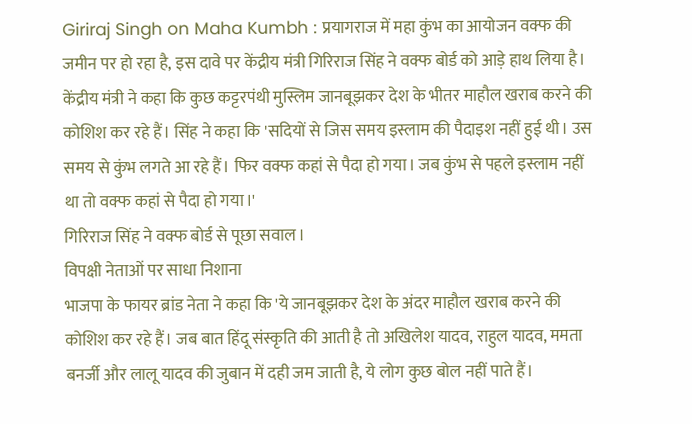Giriraj Singh on Maha Kumbh : प्रयागराज में महा कुंभ का आयोजन वक्फ की जमीन पर हो रहा है, इस दावे पर केंद्रीय मंत्री गिरिराज सिंह ने वक्फ बोर्ड को आड़े हाथ लिया है। केंद्रीय मंत्री ने कहा कि कुछ कट्टरपंथी मुस्लिम जानबूझकर देश के भीतर माहौल खराब करने की कोशिश कर रहे हैं। सिंह ने कहा कि 'सदियों से जिस समय इस्लाम की पैदाइश नहीं हुई थी। उस समय से कुंभ लगते आ रहे हैं। फिर वक्फ कहां से पैदा हो गया। जब कुंभ से पहले इस्लाम नहीं था तो वक्फ कहां से पैदा हो गया।'
गिरिराज सिंह ने वक्फ बोर्ड से पूछा सवाल।
विपक्षी नेताओं पर साधा निशाना
भाजपा के फायर ब्रांड नेता ने कहा कि 'ये जानबूझकर देश के अंदर माहौल खराब करने की कोशिश कर रहे हैं। जब बात हिंदू संस्कृति की आती है तो अखिलेश यादव, राहुल यादव, ममता बनर्जी और लालू यादव की जुबान में दही जम जाती है, ये लोग कुछ बोल नहीं पाते हैं।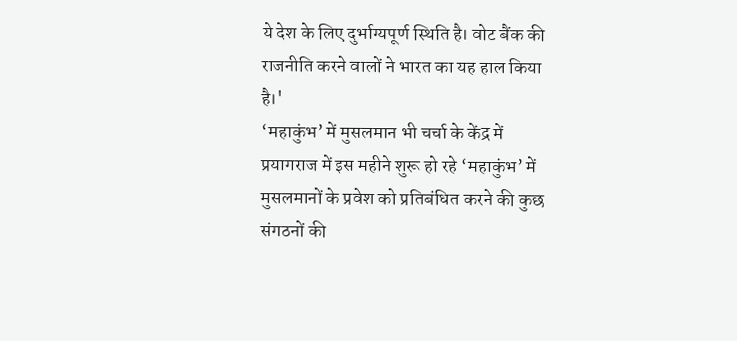ये देश के लिए दुर्भाग्यपूर्ण स्थिति है। वोट बैंक की राजनीति करने वालों ने भारत का यह हाल किया है।'
‘महाकुंभ’ में मुसलमान भी चर्चा के केंद्र में
प्रयागराज में इस महीने शुरू हो रहे ‘महाकुंभ’ में मुसलमानों के प्रवेश को प्रतिबंधित करने की कुछ संगठनों की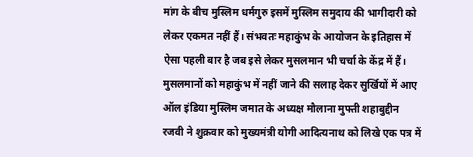मांग के बीच मुस्लिम धर्मगुरु इसमें मुस्लिम समुदाय की भागीदारी को लेकर एकमत नहीं हैं। संभवतः महाकुंभ के आयोजन के इतिहास में ऐसा पहली बार है जब इसे लेकर मुसलमान भी चर्चा के केंद्र में हैं। मुसलमानों को महाकुंभ में नहीं जाने की सलाह देकर सुर्खियों में आए ऑल इंडिया मुस्लिम जमात के अध्यक्ष मौलाना मुफ्ती शहाबुद्दीन रजवी ने शुक्रवार को मुख्यमंत्री योगी आदित्यनाथ को लिखे एक पत्र में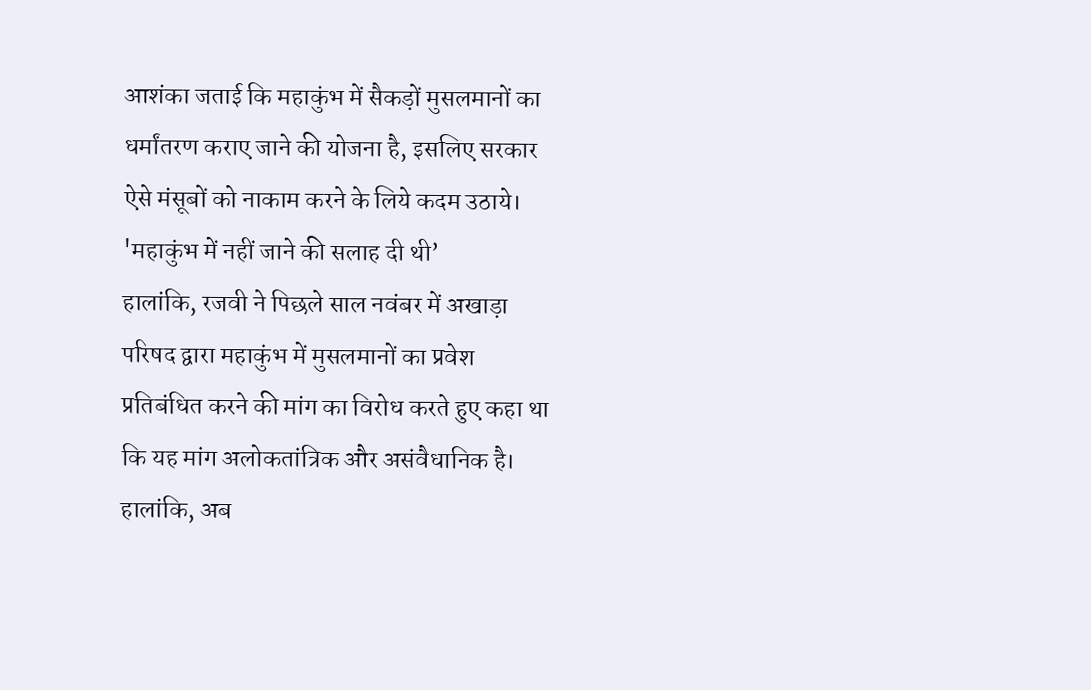आशंका जताई कि महाकुंभ में सैकड़ों मुसलमानों का धर्मांतरण कराए जाने की योजना है, इसलिए सरकार ऐसे मंसूबों को नाकाम करने के लिये कदम उठाये।
'महाकुंभ में नहीं जाने की सलाह दी थी’
हालांकि, रजवी ने पिछले साल नवंबर में अखाड़ा परिषद द्वारा महाकुंभ में मुसलमानों का प्रवेश प्रतिबंधित करने की मांग का विरोध करते हुए कहा था कि यह मांग अलोकतांत्रिक और असंवैधानिक है। हालांकि, अब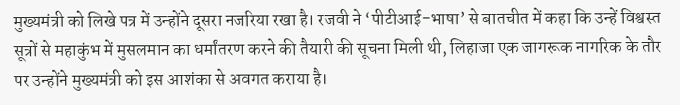मुख्यमंत्री को लिखे पत्र में उन्होंने दूसरा नजरिया रखा है। रजवी ने ‘पीटीआई-भाषा’ से बातचीत में कहा कि उन्हें विश्वस्त सूत्रों से महाकुंभ में मुसलमान का धर्मांतरण करने की तैयारी की सूचना मिली थी, लिहाजा एक जागरूक नागरिक के तौर पर उन्होंने मुख्यमंत्री को इस आशंका से अवगत कराया है।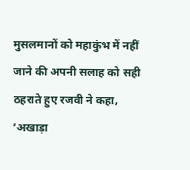मुसलमानों को महाकुंभ में नहीं जाने की अपनी सलाह को सही ठहराते हुए रजवी ने कहा, ‘अखाड़ा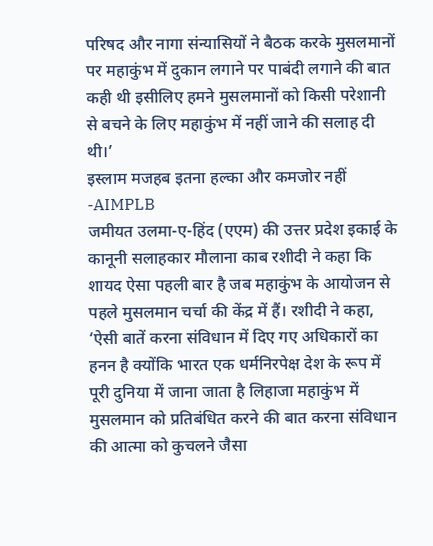परिषद और नागा संन्यासियों ने बैठक करके मुसलमानों पर महाकुंभ में दुकान लगाने पर पाबंदी लगाने की बात कही थी इसीलिए हमने मुसलमानों को किसी परेशानी से बचने के लिए महाकुंभ में नहीं जाने की सलाह दी थी।’
इस्लाम मजहब इतना हल्का और कमजोर नहीं -AIMPLB
जमीयत उलमा-ए-हिंद (एएम) की उत्तर प्रदेश इकाई के कानूनी सलाहकार मौलाना काब रशीदी ने कहा कि शायद ऐसा पहली बार है जब महाकुंभ के आयोजन से पहले मुसलमान चर्चा की केंद्र में हैं। रशीदी ने कहा, ‘ऐसी बातें करना संविधान में दिए गए अधिकारों का हनन है क्योंकि भारत एक धर्मनिरपेक्ष देश के रूप में पूरी दुनिया में जाना जाता है लिहाजा महाकुंभ में मुसलमान को प्रतिबंधित करने की बात करना संविधान की आत्मा को कुचलने जैसा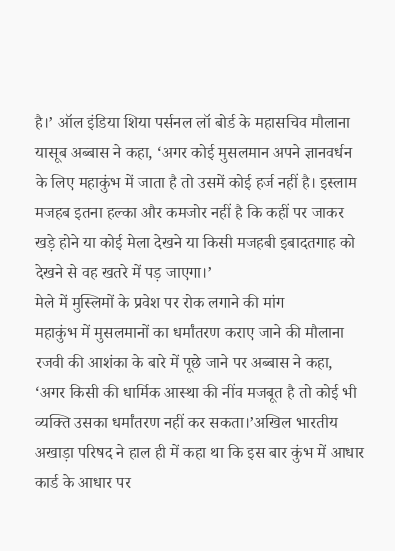है।’ ऑल इंडिया शिया पर्सनल लॉ बोर्ड के महासचिव मौलाना यासूब अब्बास ने कहा, ‘अगर कोई मुसलमान अपने ज्ञानवर्धन के लिए महाकुंभ में जाता है तो उसमें कोई हर्ज नहीं है। इस्लाम मजहब इतना हल्का और कमजोर नहीं है कि कहीं पर जाकर खड़े होने या कोई मेला देखने या किसी मजहबी इबादतगाह को देखने से वह खतरे में पड़ जाएगा।’
मेले में मुस्लिमों के प्रवेश पर रोक लगाने की मांग
महाकुंभ में मुसलमानों का धर्मांतरण कराए जाने की मौलाना रजवी की आशंका के बारे में पूछे जाने पर अब्बास ने कहा, ‘अगर किसी की धार्मिक आस्था की नींव मजबूत है तो कोई भी व्यक्ति उसका धर्मांतरण नहीं कर सकता।’अखिल भारतीय अखाड़ा परिषद ने हाल ही में कहा था कि इस बार कुंभ में आधार कार्ड के आधार पर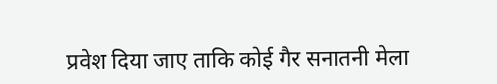प्रवेश दिया जाए ताकि कोई गैर सनातनी मेला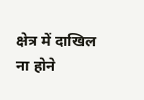क्षेत्र में दाखिल ना होने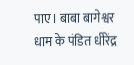पाए। बाबा बागेश्वर धाम के पंडित धीरेंद्र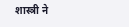शास्त्री ने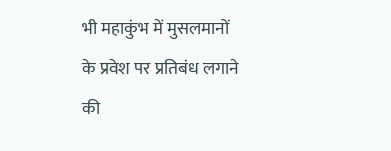भी महाकुंभ में मुसलमानों के प्रवेश पर प्रतिबंध लगाने की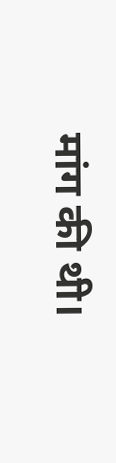मांग की थी।